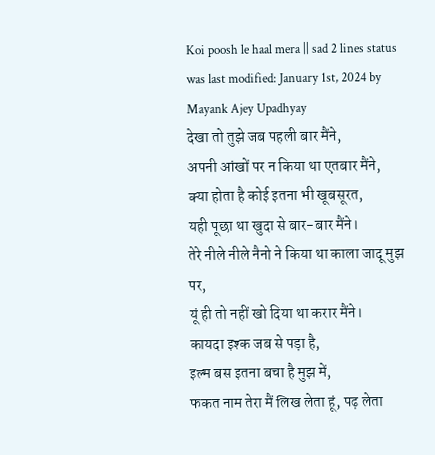Koi poosh le haal mera || sad 2 lines status was last modified: January 1st, 2024 by Mayank Ajey Upadhyay
देखा तो तुझे जब पहली बार मैंने,
अपनी आंखों पर न किया था एतबार मैंने,
क्या होता है कोई इतना भी खूबसूरत,
यही पूछा था खुदा से बार-बार मैंने।
तेरे नीले नीले नैनो ने किया था काला जादू मुझ पर,
यूं ही तो नहीं खो दिया था करार मैंने।
कायदा इश्क जब से पड़ा है,
इल्म बस इतना बचा है मुझ में,
फकत नाम तेरा मैं लिख लेता हूं, पढ़ लेता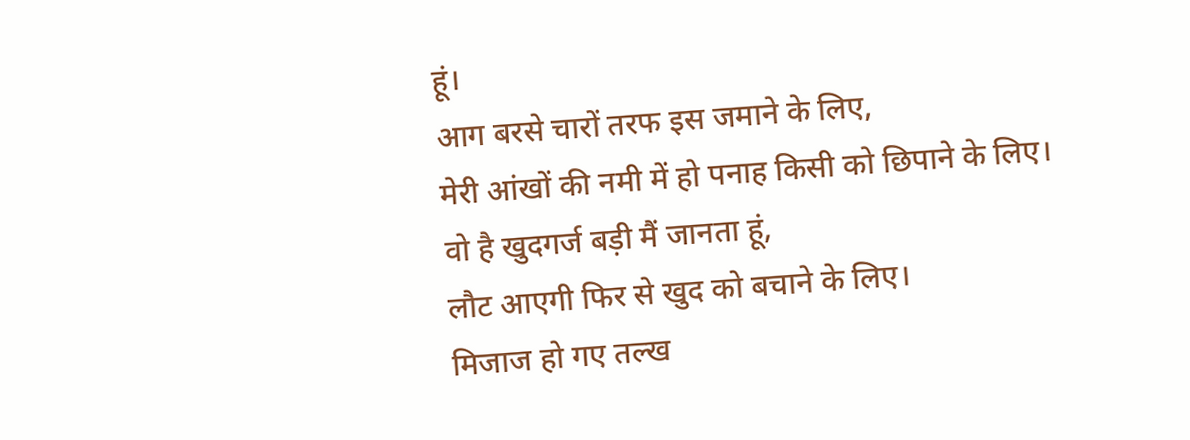हूं।
आग बरसे चारों तरफ इस जमाने के लिए,
मेरी आंखों की नमी में हो पनाह किसी को छिपाने के लिए।
वो है खुदगर्ज बड़ी मैं जानता हूं,
लौट आएगी फिर से खुद को बचाने के लिए।
मिजाज हो गए तल्ख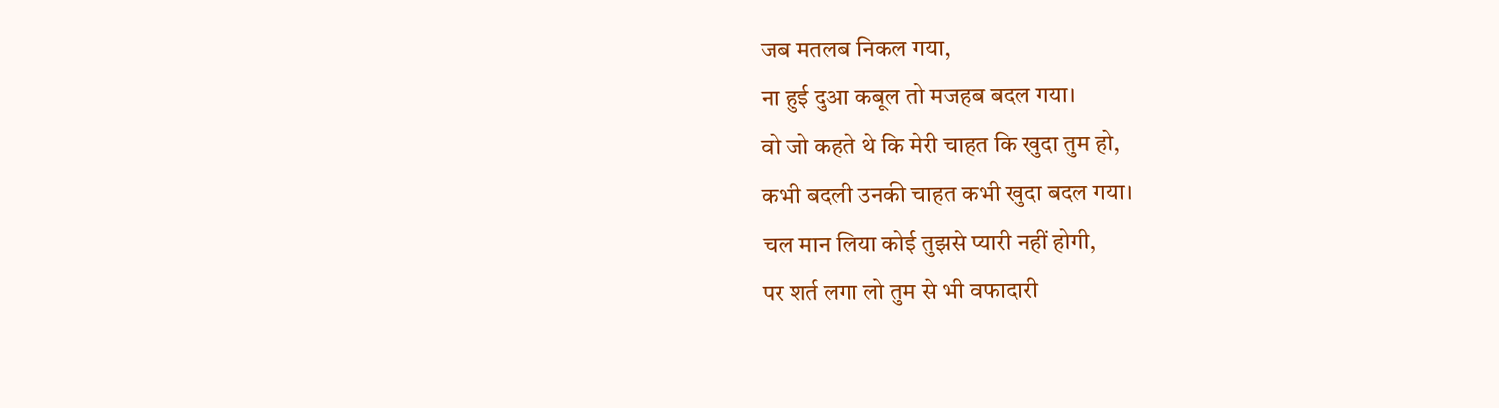जब मतलब निकल गया,
ना हुई दुआ कबूल तो मजहब बदल गया।
वो जो कहते थे कि मेरी चाहत कि खुदा तुम हो,
कभी बदली उनकी चाहत कभी खुदा बदल गया।
चल मान लिया कोई तुझसे प्यारी नहीं होगी,
पर शर्त लगा लो तुम से भी वफादारी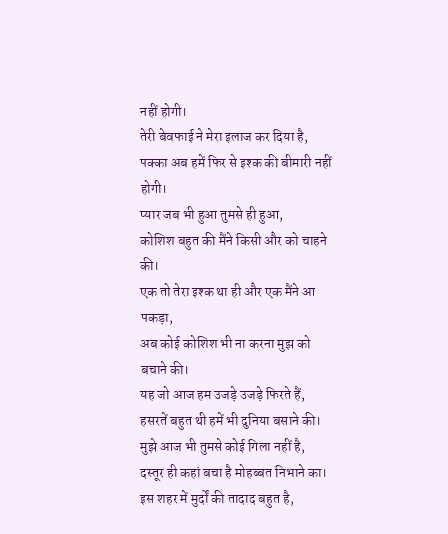नहीं होगी।
तेरी बेवफाई ने मेरा इलाज कर दिया है,
पक्का अब हमें फिर से इश्क की बीमारी नहीं होगी।
प्यार जब भी हुआ तुमसे ही हुआ,
कोशिश बहुत की मैंने किसी और को चाहने की।
एक तो तेरा इश्क था ही और एक मैंने आ पकड़ा,
अब कोई कोशिश भी ना करना मुझ को बचाने की।
यह जो आज हम उजड़े उजड़े फिरते हैं,
हसरतें बहुत थी हमें भी दुनिया बसाने की।
मुझे आज भी तुमसे कोई गिला नहीं है,
दस्तूर ही कहां बचा है मोहब्बत निभाने का।
इस शहर में मुर्दों की तादाद बहुत है,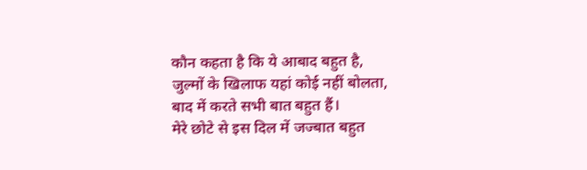कौन कहता है कि ये आबाद बहुत है,
जुल्मों के खिलाफ यहां कोई नहीं बोलता,
बाद में करते सभी बात बहुत हैं।
मेरे छोटे से इस दिल में जज्बात बहुत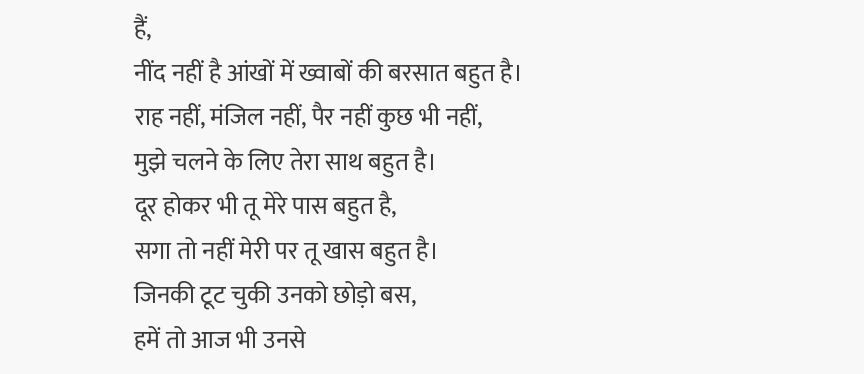हैं,
नींद नहीं है आंखों में ख्वाबों की बरसात बहुत है।
राह नहीं, मंजिल नहीं, पैर नहीं कुछ भी नहीं,
मुझे चलने के लिए तेरा साथ बहुत है।
दूर होकर भी तू मेरे पास बहुत है,
सगा तो नहीं मेरी पर तू खास बहुत है।
जिनकी टूट चुकी उनको छोड़ो बस,
हमें तो आज भी उनसे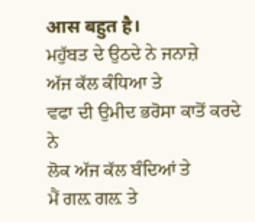आस बहुत है।
ਮਹੁੱਬਤ ਦੇ ਉਠਦੇ ਨੇ ਜਨਾਜ਼ੇ
ਅੱਜ ਕੱਲ ਕੰਧਿਆ ਤੇ
ਵਫਾ ਦੀ ਉਮੀਦ ਭਰੋਸਾ ਕਾਤੋਂ ਕਰਦੇ ਨੇ
ਲੋਕ ਅੱਜ ਕੱਲ ਬੰਦਿਆਂ ਤੇ
ਮੈਂ ਗਲ਼ ਗਲ਼ ਤੇ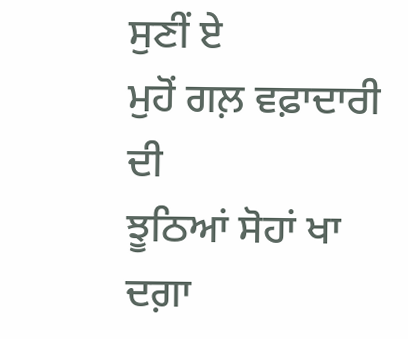ਸੁਣੀਂ ਏ
ਮੁਹੋਂ ਗਲ਼ ਵਫ਼ਾਦਾਰੀ ਦੀ
ਝੂਠਿਆਂ ਸੋਹਾਂ ਖਾ ਦਗ਼ਾ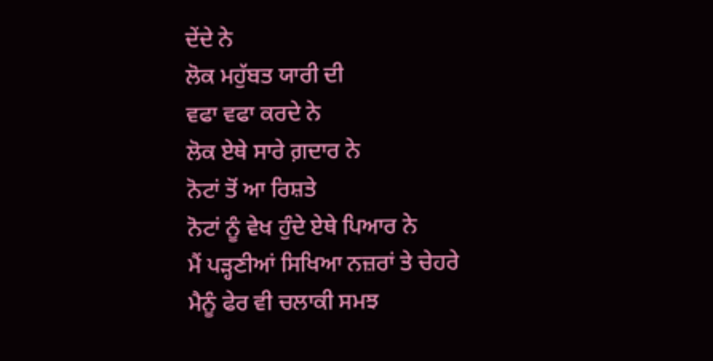ਦੇਂਦੇ ਨੇ
ਲੋਕ ਮਹੁੱਬਤ ਯਾਰੀ ਦੀ
ਵਫਾ ਵਫਾ ਕਰਦੇ ਨੇ
ਲੋਕ ਏਥੇ ਸਾਰੇ ਗ਼ਦਾਰ ਨੇ
ਨੋਟਾਂ ਤੋਂ ਆ ਰਿਸ਼ਤੇ
ਨੋਟਾਂ ਨੂੰ ਵੇਖ ਹੁੰਦੇ ਏਥੇ ਪਿਆਰ ਨੇ
ਮੈਂ ਪੜ੍ਹਣੀਆਂ ਸਿਖਿਆ ਨਜ਼ਰਾਂ ਤੇ ਚੇਹਰੇ
ਮੈਨੂੰ ਫੇਰ ਵੀ ਚਲਾਕੀ ਸਮਝ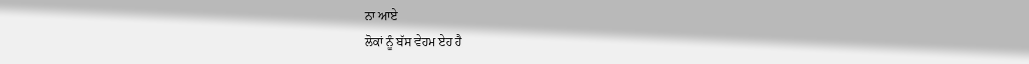ਨਾ ਆਏ
ਲੋਕਾਂ ਨੂੰ ਬੱਸ ਵੇਹਮ ਏਹ ਹੈ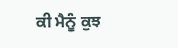ਕੀ ਮੈਨੂੰ ਕੁਝ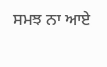ਸਮਝ ਨਾ ਆਏ